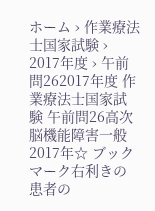ホーム › 作業療法士国家試験 › 2017年度 › 午前問262017年度 作業療法士国家試験 午前問26高次脳機能障害一般2017年☆ ブックマーク右利きの患者の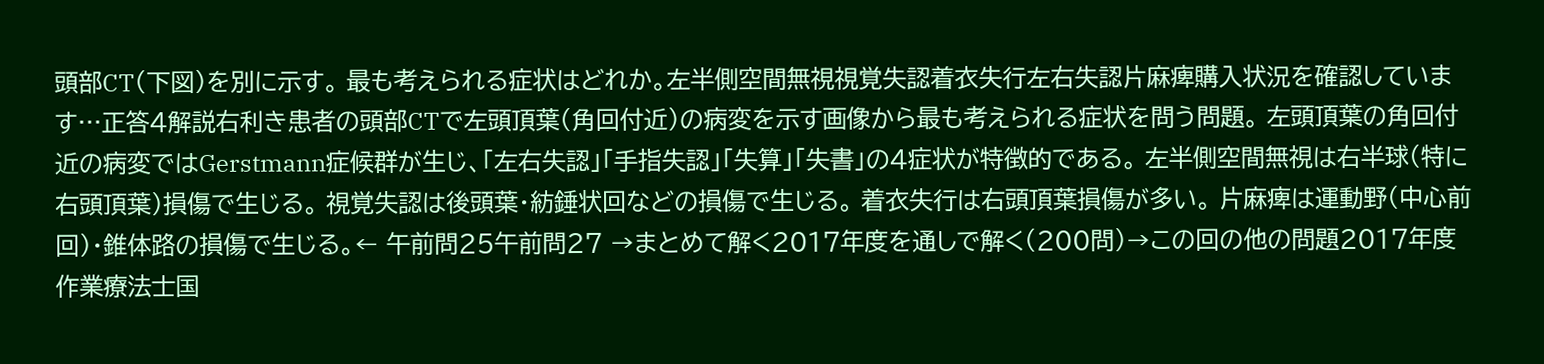頭部CT(下図)を別に示す。 最も考えられる症状はどれか。左半側空間無視視覚失認着衣失行左右失認片麻痺購入状況を確認しています…正答4解説右利き患者の頭部CTで左頭頂葉(角回付近)の病変を示す画像から最も考えられる症状を問う問題。 左頭頂葉の角回付近の病変ではGerstmann症候群が生じ、「左右失認」「手指失認」「失算」「失書」の4症状が特徴的である。 左半側空間無視は右半球(特に右頭頂葉)損傷で生じる。 視覚失認は後頭葉・紡錘状回などの損傷で生じる。 着衣失行は右頭頂葉損傷が多い。 片麻痺は運動野(中心前回)・錐体路の損傷で生じる。← 午前問25午前問27 →まとめて解く2017年度を通しで解く(200問)→この回の他の問題2017年度 作業療法士国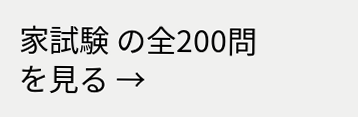家試験 の全200問を見る →